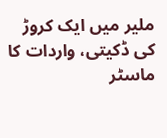ملیر میں ایک کروڑ کی ڈکیتی، واردات کا ماسٹر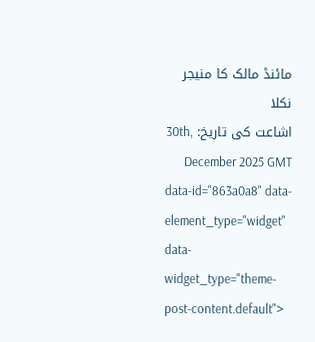مائنڈ مالک کا منیجر نکلا
اشاعت کی تاریخ: 30th, December 2025 GMT
data-id="863a0a8" data-element_type="widget" data-widget_type="theme-post-content.default">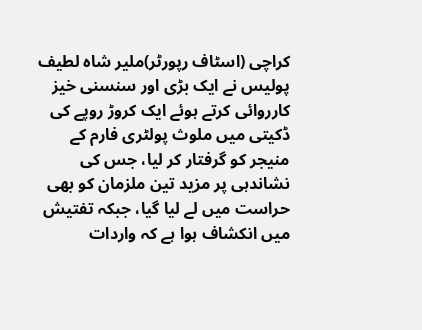کراچی (اسٹاف رپورٹر)ملیر شاہ لطیف پولیس نے ایک بڑی اور سنسنی خیز کارروائی کرتے ہوئے ایک کروڑ روپے کی ڈکیتی میں ملوث پولٹری فارم کے منیجر کو گرفتار کر لیا، جس کی نشاندہی پر مزید تین ملزمان کو بھی حراست میں لے لیا گیا، جبکہ تفتیش میں انکشاف ہوا ہے کہ واردات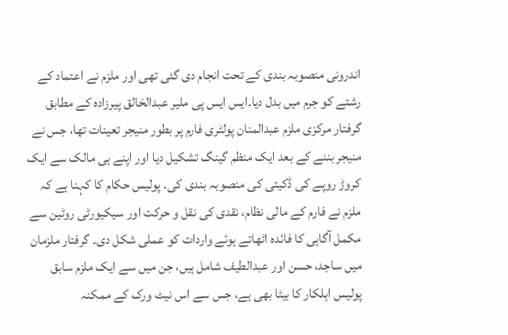اندرونی منصوبہ بندی کے تحت انجام دی گئی تھی اور ملزم نے اعتماد کے رشتے کو جرم میں بدل دیا۔ایس ایس پی ملیر عبدالخالق پیرزادہ کے مطابق گرفتار مرکزی ملزم عبدالمنان پولٹری فارم پر بطور منیجر تعینات تھا، جس نے منیجر بننے کے بعد ایک منظم گینگ تشکیل دیا اور اپنے ہی مالک سے ایک کروڑ روپے کی ڈکیتی کی منصوبہ بندی کی۔ پولیس حکام کا کہنا ہے کہ ملزم نے فارم کے مالی نظام، نقدی کی نقل و حرکت اور سیکیورٹی روٹین سے مکمل آگاہی کا فائدہ اٹھاتے ہوئے واردات کو عملی شکل دی۔ گرفتار ملزمان میں ساجد، حسن اور عبدالطیف شامل ہیں، جن میں سے ایک ملزم سابق پولیس اہلکار کا بیٹا بھی ہے، جس سے اس نیٹ ورک کے ممکنہ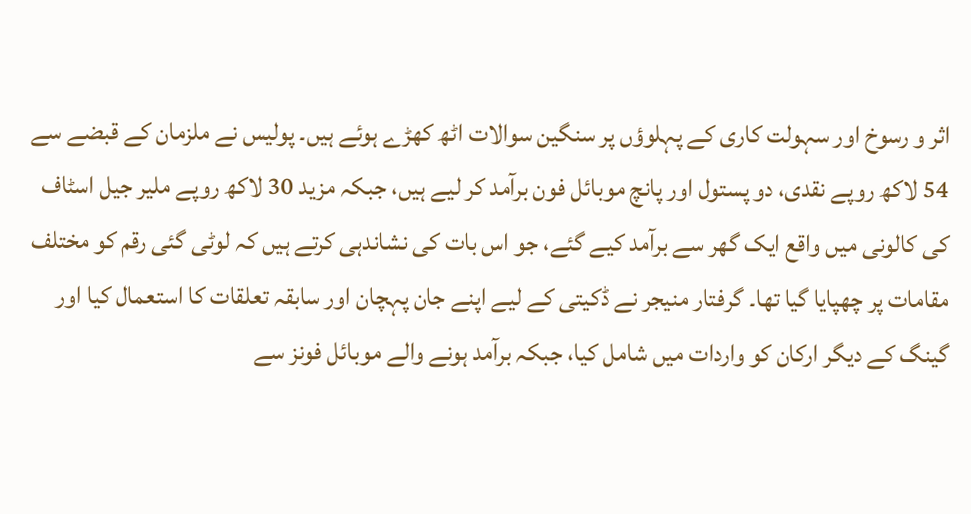اثر و رسوخ اور سہولت کاری کے پہلوؤں پر سنگین سوالات اٹھ کھڑے ہوئے ہیں۔ پولیس نے ملزمان کے قبضے سے 54 لاکھ روپے نقدی، دو پستول اور پانچ موبائل فون برآمد کر لیے ہیں، جبکہ مزید 30 لاکھ روپے ملیر جیل اسٹاف کی کالونی میں واقع ایک گھر سے برآمد کیے گئے، جو اس بات کی نشاندہی کرتے ہیں کہ لوٹی گئی رقم کو مختلف مقامات پر چھپایا گیا تھا۔ گرفتار منیجر نے ڈکیتی کے لیے اپنے جان پہچان اور سابقہ تعلقات کا استعمال کیا اور گینگ کے دیگر ارکان کو واردات میں شامل کیا، جبکہ برآمد ہونے والے موبائل فونز سے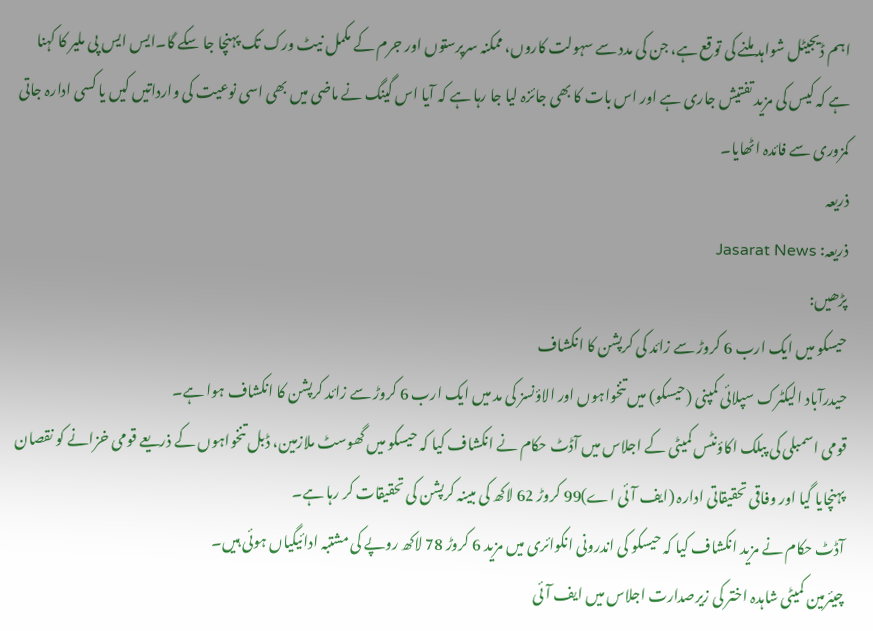اہم ڈیجیٹل شواہد ملنے کی توقع ہے، جن کی مدد سے سہولت کاروں، ممکنہ سرپرستوں اور جرم کے مکمل نیٹ ورک تک پہنچا جا سکے گا۔ایس ایس پی ملیر کا کہنا ہے کہ کیس کی مزید تفتیش جاری ہے اور اس بات کا بھی جائزہ لیا جا رہا ہے کہ آیا اس گینگ نے ماضی میں بھی اسی نوعیت کی وارداتیں کیں یا کسی ادارہ جاتی کمزوری سے فائدہ اٹھایا۔
ذریعہ
ذریعہ: Jasarat News
پڑھیں:
حیسکو میں ایک ارب 6 کروڑ سے زائد کی کرپشن کا انکشاف
حیدرآباد الیکٹرک سپلائی کمپنی (حیسکو) میں تنخواہوں اور الاؤنسز کی مد میں ایک ارب 6 کروڑ سے زائد کرپشن کا انکشاف ہوا ہے۔
قومی اسمبلی کی پبلک اکاؤنٹس کمیٹی کے اجلاس میں آڈٹ حکام نے انکشاف کیا کہ حیسکو میں گھوسٹ ملازمین، ڈبل تنخواہوں کے ذریعے قومی خزانے کو نقصان پہنچایا گیا اور وفاقی تحقیقاتی ادارہ (ایف آئی اے)99 کروڑ 62 لاکھ کی مبینہ کرپشن کی تحقیقات کر رہا ہے۔
آڈٹ حکام نے مزید انکشاف کیا کہ حیسکو کی اندرونی انکوائری میں مزید 6 کروڑ 78 لاکھ روپے کی مشتبہ ادائیگیاں ہوئی ہیں۔
چیئرمین کمیٹی شاہدہ اختر کی زیرصدارت اجلاس میں ایف آئی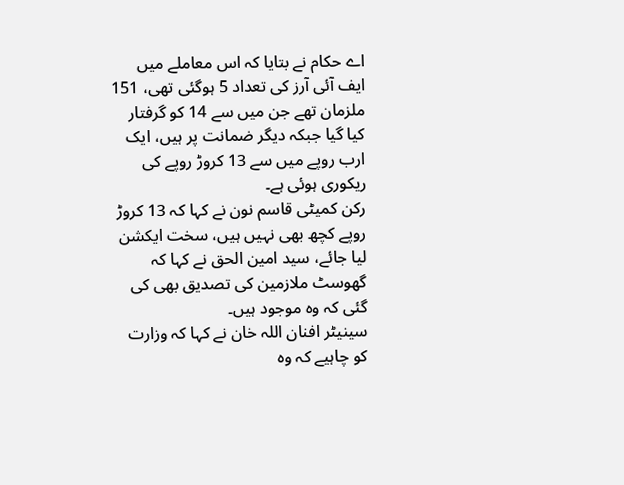اے حکام نے بتایا کہ اس معاملے میں ایف آئی آرز کی تعداد 5 ہوگئی تھی، 151 ملزمان تھے جن میں سے 14 کو گرفتار کیا گیا جبکہ دیگر ضمانت پر ہیں، ایک ارب روپے میں سے 13 کروڑ روپے کی ریکوری ہوئی ہے۔
رکن کمیٹی قاسم نون نے کہا کہ 13 کروڑ روپے کچھ بھی نہیں ہیں، سخت ایکشن لیا جائے، سید امین الحق نے کہا کہ گھوسٹ ملازمین کی تصدیق بھی کی گئی کہ وہ موجود ہیں۔
سینیٹر افنان اللہ خان نے کہا کہ وزارت کو چاہیے کہ وہ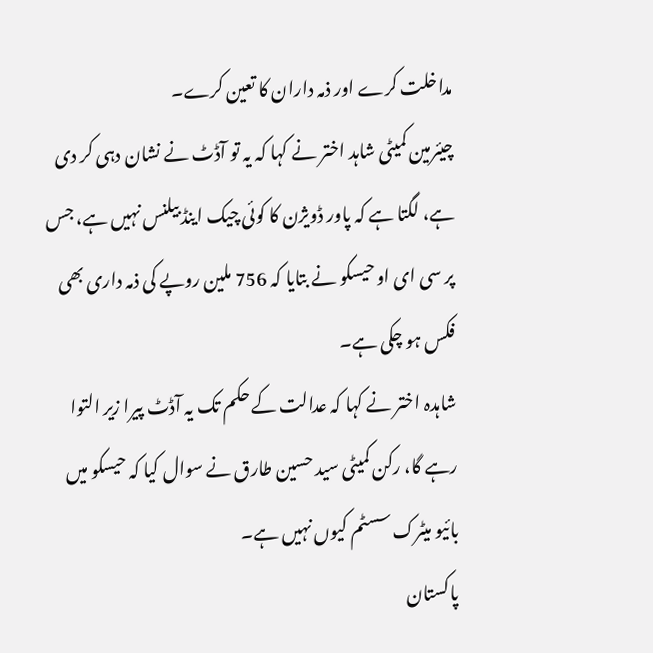مداخلت کرے اور ذمہ داران کا تعین کرے۔
چیئرمین کمیٹی شاہد اختر نے کہا کہ یہ تو آڈٹ نے نشان دہی کر دی ہے، لگتا ہے کہ پاور ڈویژن کا کوئی چیک اینڈ بیلنس نہیں ہے، جس پر سی ای او حیسکو نے بتایا کہ 756 ملین روپے کی ذمہ داری بھی فکس ہو چکی ہے۔
شاہدہ اختر نے کہا کہ عدالت کے حکم تک یہ آڈٹ پیرا زیر التوا رہے گا، رکن کمیٹی سید حسین طارق نے سوال کیا کہ حیسکو میں بائیو میٹرک سسٹم کیوں نہیں ہے۔
پاکستان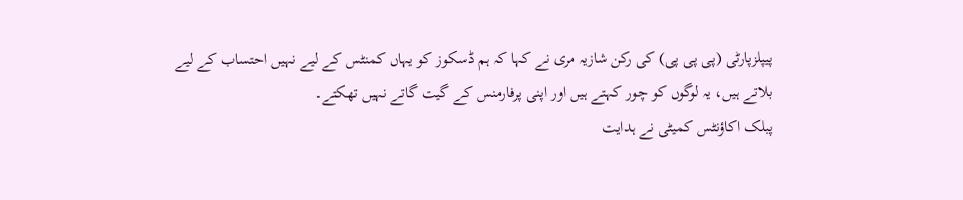پیپلزپارٹی (پی پی پی) کی رکن شازیہ مری نے کہا کہ ہم ڈسکوز کو یہاں کمنٹس کے لیے نہیں احتساب کے لیے بلاتے ہیں، یہ لوگوں کو چور کہتے ہیں اور اپنی پرفارمنس کے گیت گاتے نہیں تھکتے۔
پبلک اکاؤنٹس کمیٹی نے ہدایت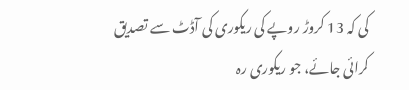کی کہ 13 کروڑ روپے کی ریکوری کی آڈٹ سے تصدیق کرائی جائے، جو ریکوری رہ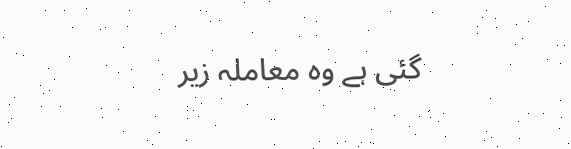گئی ہے وہ معاملہ زیر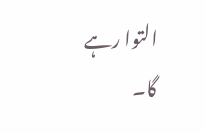التوا رہے گا۔